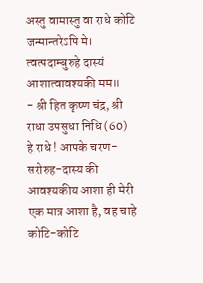अस्तु वामास्तु वा राधे कोटि जन्मान्तरेऽपि मे।
त्वत्पदाम्बुरुहे दास्यं आशात्वावश्यकी मम॥
- श्री हित कृष्ण चंद्र, श्री राधा उपसुधा निधि (60)
हे राधे ! आपके चरण-सरोरुह-दास्य की आवश्यकीय आशा ही मेरी एक मात्र आशा है, वह चाहे कोटि-कोटि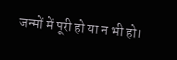जन्मों में पूरी हो या न भी हो।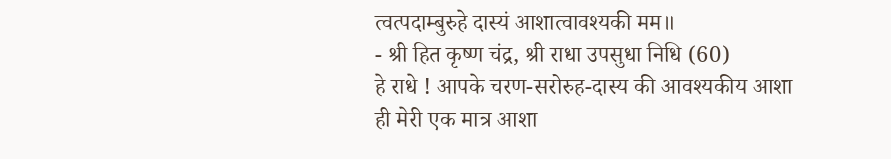त्वत्पदाम्बुरुहे दास्यं आशात्वावश्यकी मम॥
- श्री हित कृष्ण चंद्र, श्री राधा उपसुधा निधि (60)
हे राधे ! आपके चरण-सरोरुह-दास्य की आवश्यकीय आशा ही मेरी एक मात्र आशा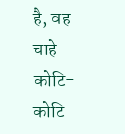है, वह चाहे कोटि-कोटि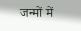जन्मों में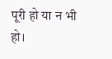पूरी हो या न भी हो।